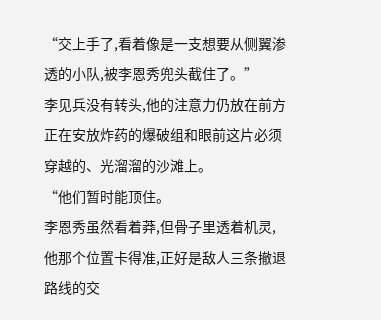“交上手了,看着像是一支想要从侧翼渗透的小队,被李恩秀兜头截住了。”
李见兵没有转头,他的注意力仍放在前方正在安放炸药的爆破组和眼前这片必须穿越的、光溜溜的沙滩上。
“他们暂时能顶住。
李恩秀虽然看着莽,但骨子里透着机灵,他那个位置卡得准,正好是敌人三条撤退路线的交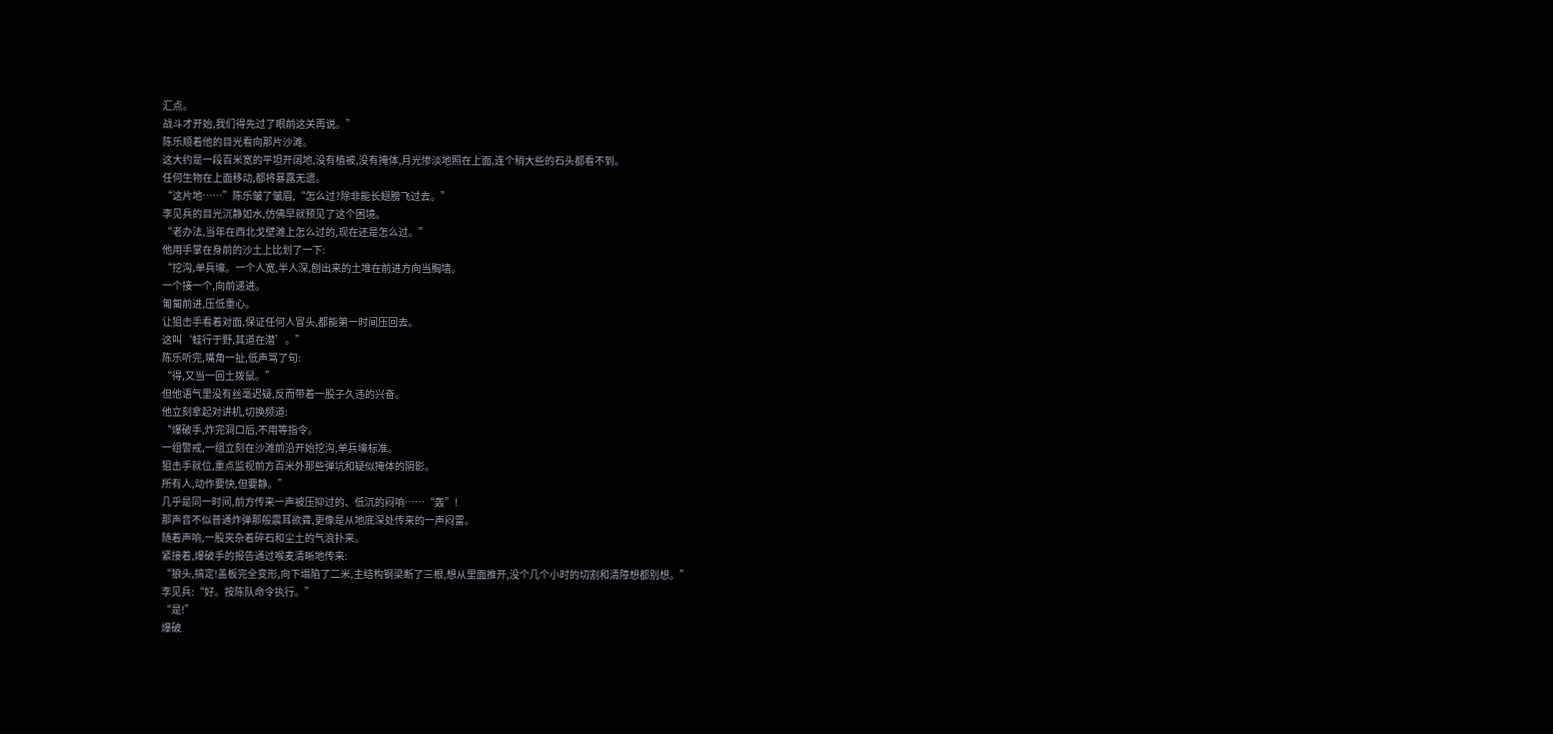汇点。
战斗才开始,我们得先过了眼前这关再说。”
陈乐顺着他的目光看向那片沙滩。
这大约是一段百米宽的平坦开阔地,没有植被,没有掩体,月光惨淡地照在上面,连个稍大些的石头都看不到。
任何生物在上面移动,都将暴露无遗。
“这片地……”陈乐皱了皱眉,“怎么过?除非能长翅膀飞过去。”
李见兵的目光沉静如水,仿佛早就预见了这个困境。
“老办法,当年在西北戈壁滩上怎么过的,现在还是怎么过。”
他用手掌在身前的沙土上比划了一下:
“挖沟,单兵壕。一个人宽,半人深,刨出来的土堆在前进方向当胸墙。
一个接一个,向前递进。
匍匐前进,压低重心。
让狙击手看着对面,保证任何人冒头,都能第一时间压回去。
这叫‘蛙行于野,其道在潜’。”
陈乐听完,嘴角一扯,低声骂了句:
“得,又当一回土拨鼠。”
但他语气里没有丝毫迟疑,反而带着一股子久违的兴奋。
他立刻拿起对讲机,切换频道:
“爆破手,炸完洞口后,不用等指令。
一组警戒,一组立刻在沙滩前沿开始挖沟,单兵壕标准。
狙击手就位,重点监视前方百米外那些弹坑和疑似掩体的阴影。
所有人,动作要快,但要静。”
几乎是同一时间,前方传来一声被压抑过的、低沉的闷响……“轰”!
那声音不似普通炸弹那般震耳欲聋,更像是从地底深处传来的一声闷雷。
随着声响,一股夹杂着碎石和尘土的气浪扑来。
紧接着,爆破手的报告通过喉麦清晰地传来:
“狼头,搞定!盖板完全变形,向下塌陷了二米,主结构钢梁断了三根,想从里面推开,没个几个小时的切割和清障想都别想。”
李见兵:“好。按陈队命令执行。”
“是!”
爆破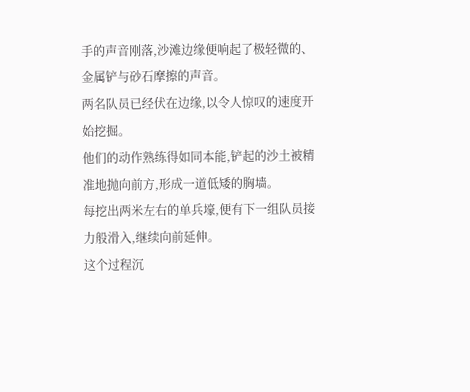手的声音刚落,沙滩边缘便响起了极轻微的、金属铲与砂石摩擦的声音。
两名队员已经伏在边缘,以令人惊叹的速度开始挖掘。
他们的动作熟练得如同本能,铲起的沙土被精准地抛向前方,形成一道低矮的胸墙。
每挖出两米左右的单兵壕,便有下一组队员接力般滑入,继续向前延伸。
这个过程沉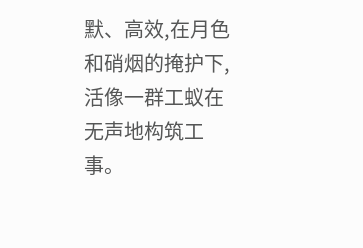默、高效,在月色和硝烟的掩护下,活像一群工蚁在无声地构筑工事。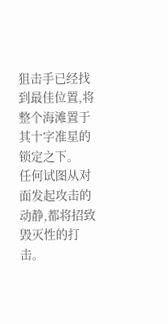狙击手已经找到最佳位置,将整个海滩置于其十字准星的锁定之下。
任何试图从对面发起攻击的动静,都将招致毁灭性的打击。